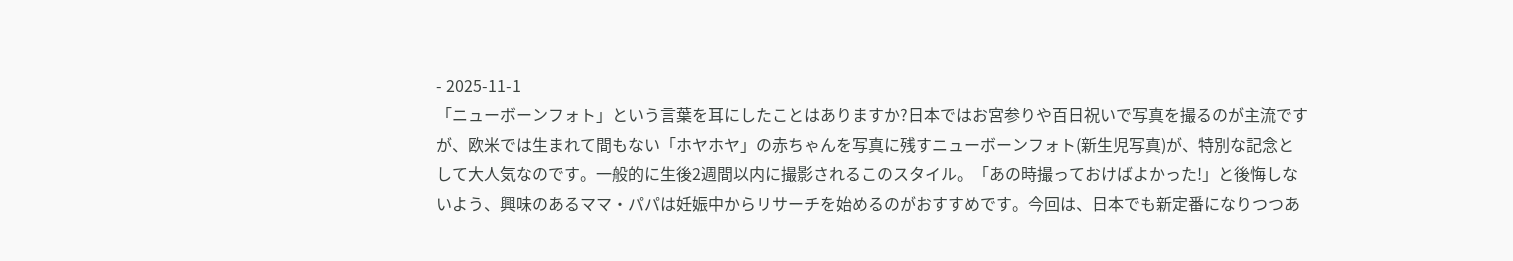- 2025-11-1
「ニューボーンフォト」という言葉を耳にしたことはありますか?日本ではお宮参りや百日祝いで写真を撮るのが主流ですが、欧米では生まれて間もない「ホヤホヤ」の赤ちゃんを写真に残すニューボーンフォト(新生児写真)が、特別な記念として大人気なのです。一般的に生後2週間以内に撮影されるこのスタイル。「あの時撮っておけばよかった!」と後悔しないよう、興味のあるママ・パパは妊娠中からリサーチを始めるのがおすすめです。今回は、日本でも新定番になりつつあ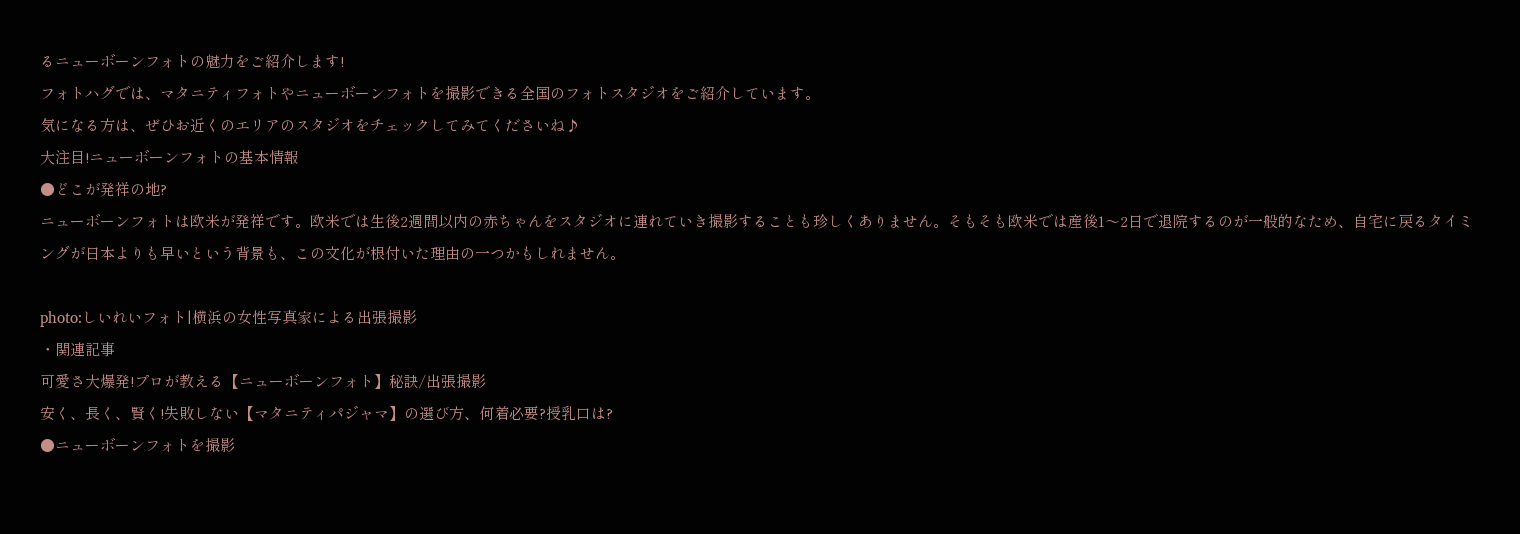るニューボーンフォトの魅力をご紹介します!
フォトハグでは、マタニティフォトやニューボーンフォトを撮影できる全国のフォトスタジオをご紹介しています。
気になる方は、ぜひお近くのエリアのスタジオをチェックしてみてくださいね♪
大注目!ニューボーンフォトの基本情報
●どこが発祥の地?
ニューボーンフォトは欧米が発祥です。欧米では生後2週間以内の赤ちゃんをスタジオに連れていき撮影することも珍しくありません。そもそも欧米では産後1〜2日で退院するのが一般的なため、自宅に戻るタイミングが日本よりも早いという背景も、この文化が根付いた理由の一つかもしれません。

photo:しいれいフォト|横浜の女性写真家による出張撮影
・関連記事
可愛さ大爆発!プロが教える【ニューボーンフォト】秘訣/出張撮影
安く、長く、賢く!失敗しない【マタニティパジャマ】の選び方、何着必要?授乳口は?
●ニューボーンフォトを撮影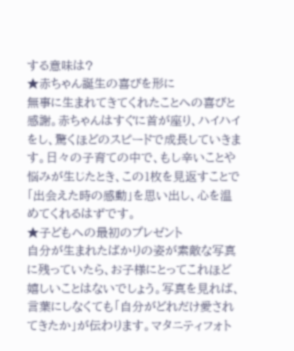する意味は?
★赤ちゃん誕生の喜びを形に
無事に生まれてきてくれたことへの喜びと感謝。赤ちゃんはすぐに首が座り、ハイハイをし、驚くほどのスピードで成長していきます。日々の子育ての中で、もし辛いことや悩みが生じたとき、この1枚を見返すことで「出会えた時の感動」を思い出し、心を温めてくれるはずです。
★子どもへの最初のプレゼント
自分が生まれたばかりの姿が素敵な写真に残っていたら、お子様にとってこれほど嬉しいことはないでしょう。写真を見れば、言葉にしなくても「自分がどれだけ愛されてきたか」が伝わります。マタニティフォト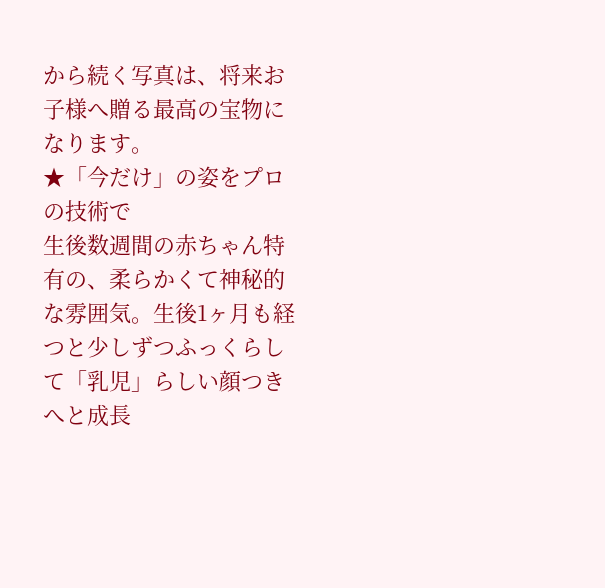から続く写真は、将来お子様へ贈る最高の宝物になります。
★「今だけ」の姿をプロの技術で
生後数週間の赤ちゃん特有の、柔らかくて神秘的な雰囲気。生後1ヶ月も経つと少しずつふっくらして「乳児」らしい顔つきへと成長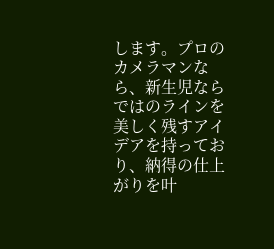します。プロのカメラマンなら、新生児ならではのラインを美しく残すアイデアを持っており、納得の仕上がりを叶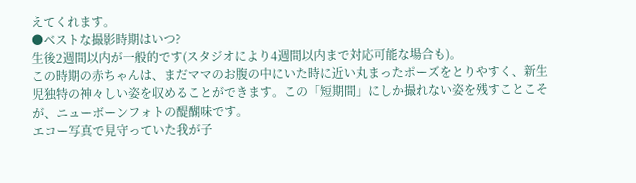えてくれます。
●ベストな撮影時期はいつ?
生後2週間以内が一般的です(スタジオにより4週間以内まで対応可能な場合も)。
この時期の赤ちゃんは、まだママのお腹の中にいた時に近い丸まったポーズをとりやすく、新生児独特の神々しい姿を収めることができます。この「短期間」にしか撮れない姿を残すことこそが、ニューボーンフォトの醍醐味です。
エコー写真で見守っていた我が子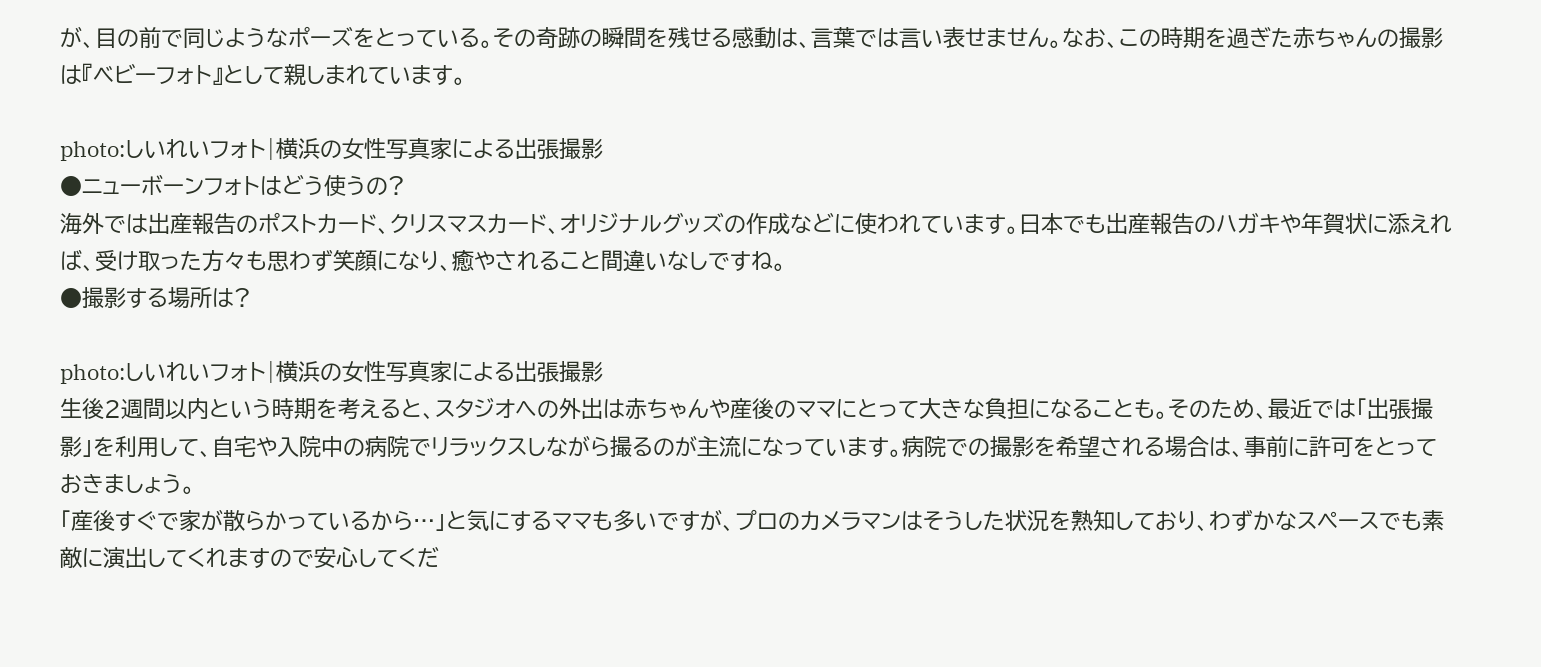が、目の前で同じようなポーズをとっている。その奇跡の瞬間を残せる感動は、言葉では言い表せません。なお、この時期を過ぎた赤ちゃんの撮影は『ベビーフォト』として親しまれています。

photo:しいれいフォト|横浜の女性写真家による出張撮影
●ニューボーンフォトはどう使うの?
海外では出産報告のポストカード、クリスマスカード、オリジナルグッズの作成などに使われています。日本でも出産報告のハガキや年賀状に添えれば、受け取った方々も思わず笑顔になり、癒やされること間違いなしですね。
●撮影する場所は?

photo:しいれいフォト|横浜の女性写真家による出張撮影
生後2週間以内という時期を考えると、スタジオへの外出は赤ちゃんや産後のママにとって大きな負担になることも。そのため、最近では「出張撮影」を利用して、自宅や入院中の病院でリラックスしながら撮るのが主流になっています。病院での撮影を希望される場合は、事前に許可をとっておきましょう。
「産後すぐで家が散らかっているから…」と気にするママも多いですが、プロのカメラマンはそうした状況を熟知しており、わずかなスペースでも素敵に演出してくれますので安心してくだ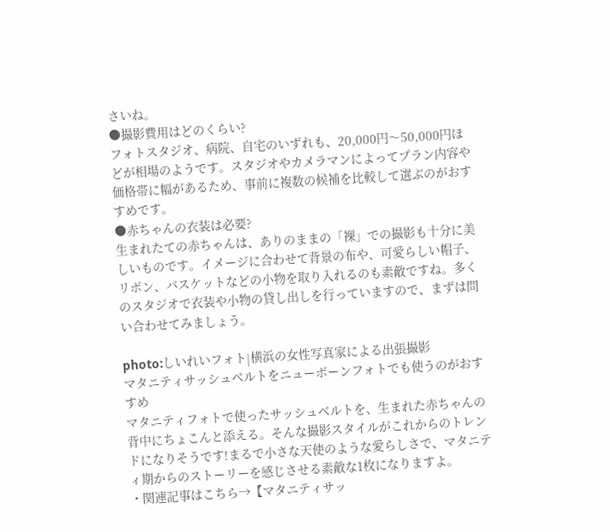さいね。
●撮影費用はどのくらい?
フォトスタジオ、病院、自宅のいずれも、20,000円〜50,000円ほどが相場のようです。スタジオやカメラマンによってプラン内容や価格帯に幅があるため、事前に複数の候補を比較して選ぶのがおすすめです。
●赤ちゃんの衣装は必要?
生まれたての赤ちゃんは、ありのままの「裸」での撮影も十分に美しいものです。イメージに合わせて背景の布や、可愛らしい帽子、リボン、バスケットなどの小物を取り入れるのも素敵ですね。多くのスタジオで衣装や小物の貸し出しを行っていますので、まずは問い合わせてみましょう。

photo:しいれいフォト|横浜の女性写真家による出張撮影
マタニティサッシュベルトをニューボーンフォトでも使うのがおすすめ
マタニティフォトで使ったサッシュベルトを、生まれた赤ちゃんの背中にちょこんと添える。そんな撮影スタイルがこれからのトレンドになりそうです!まるで小さな天使のような愛らしさで、マタニティ期からのストーリーを感じさせる素敵な1枚になりますよ。
・関連記事はこちら→【マタニティサッ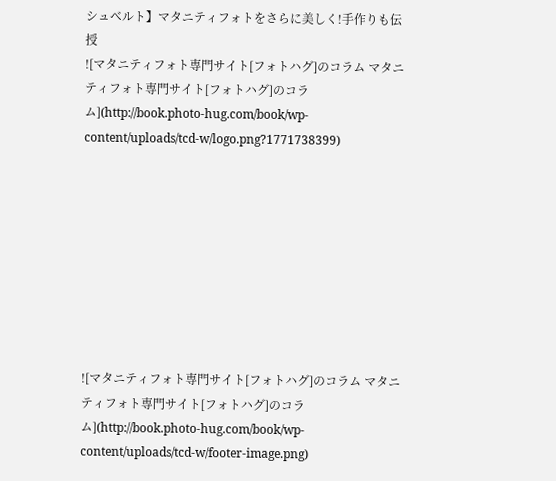シュベルト】マタニティフォトをさらに美しく!手作りも伝授
![マタニティフォト専門サイト[フォトハグ]のコラム マタニティフォト専門サイト[フォトハグ]のコラム](http://book.photo-hug.com/book/wp-content/uploads/tcd-w/logo.png?1771738399)









![マタニティフォト専門サイト[フォトハグ]のコラム マタニティフォト専門サイト[フォトハグ]のコラム](http://book.photo-hug.com/book/wp-content/uploads/tcd-w/footer-image.png)